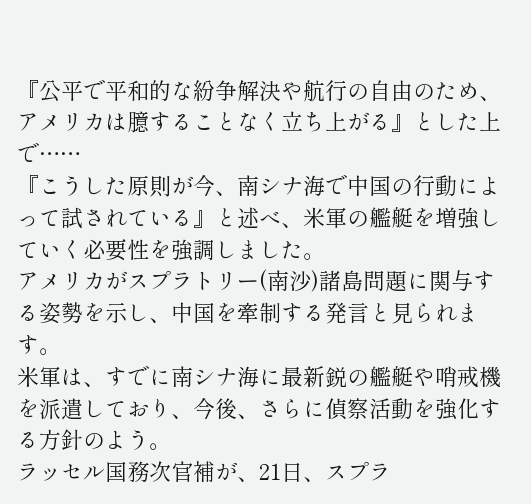『公平で平和的な紛争解決や航行の自由のため、アメリカは臆することなく立ち上がる』とした上で……
『こうした原則が今、南シナ海で中国の行動によって試されている』と述べ、米軍の艦艇を増強していく必要性を強調しました。
アメリカがスプラトリー(南沙)諸島問題に関与する姿勢を示し、中国を牽制する発言と見られます。
米軍は、すでに南シナ海に最新鋭の艦艇や哨戒機を派遣しており、今後、さらに偵察活動を強化する方針のよう。
ラッセル国務次官補が、21日、スプラ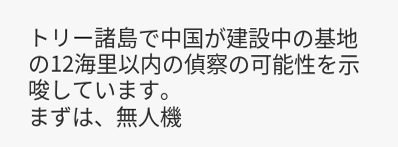トリー諸島で中国が建設中の基地の12海里以内の偵察の可能性を示唆しています。
まずは、無人機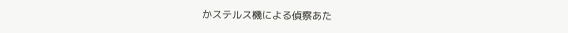かステルス機による偵察あた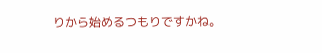りから始めるつもりですかね。